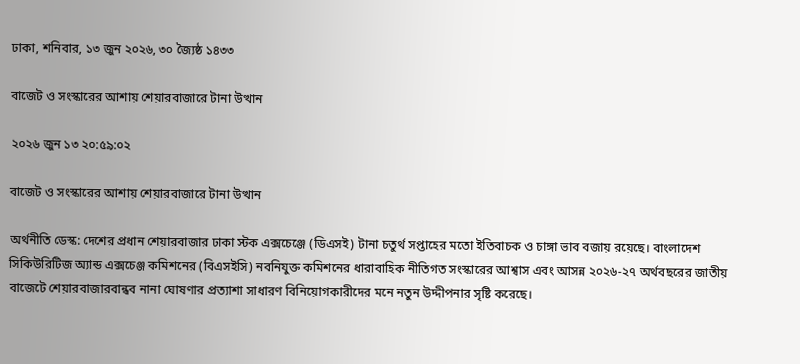ঢাকা, শনিবার, ১৩ জুন ২০২৬, ৩০ জ্যৈষ্ঠ ১৪৩৩

বাজেট ও সংস্কারের আশায় শেয়ারবাজারে টানা উত্থান

২০২৬ জুন ১৩ ২০:৫৯:০২

বাজেট ও সংস্কারের আশায় শেয়ারবাজারে টানা উত্থান

অর্থনীতি ডেস্ক: দেশের প্রধান শেয়ারবাজার ঢাকা স্টক এক্সচেঞ্জে (ডিএসই) টানা চতুর্থ সপ্তাহের মতো ইতিবাচক ও চাঙ্গা ভাব বজায় রয়েছে। বাংলাদেশ সিকিউরিটিজ অ্যান্ড এক্সচেঞ্জ কমিশনের (বিএসইসি) নবনিযুক্ত কমিশনের ধারাবাহিক নীতিগত সংস্কারের আশ্বাস এবং আসন্ন ২০২৬-২৭ অর্থবছরের জাতীয় বাজেটে শেয়ারবাজারবান্ধব নানা ঘোষণার প্রত্যাশা সাধারণ বিনিয়োগকারীদের মনে নতুন উদ্দীপনার সৃষ্টি করেছে।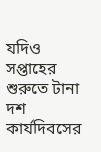যদিও সপ্তাহের শুরুতে টানা দশ কার্যদিবসের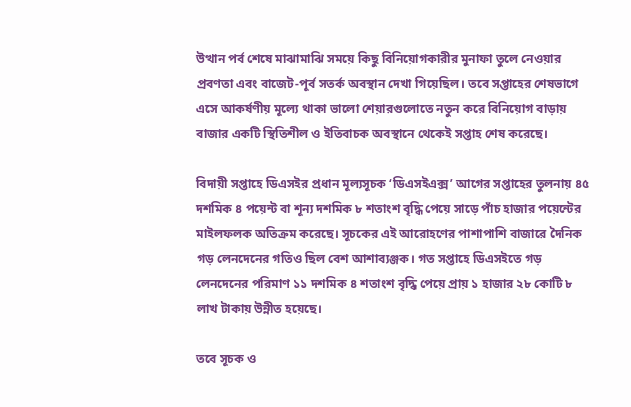উত্থান পর্ব শেষে মাঝামাঝি সময়ে কিছু বিনিয়োগকারীর মুনাফা তুলে নেওয়ার প্রবণতা এবং বাজেট-পূর্ব সতর্ক অবস্থান দেখা গিয়েছিল। তবে সপ্তাহের শেষভাগে এসে আকর্ষণীয় মূল্যে থাকা ভালো শেয়ারগুলোতে নতুন করে বিনিয়োগ বাড়ায় বাজার একটি স্থিতিশীল ও ইতিবাচক অবস্থানে থেকেই সপ্তাহ শেষ করেছে।

বিদায়ী সপ্তাহে ডিএসইর প্রধান মূল্যসূচক ‘ডিএসইএক্স’ আগের সপ্তাহের তুলনায় ৪৫ দশমিক ৪ পয়েন্ট বা শূন্য দশমিক ৮ শতাংশ বৃদ্ধি পেয়ে সাড়ে পাঁচ হাজার পয়েন্টের মাইলফলক অতিক্রম করেছে। সূচকের এই আরোহণের পাশাপাশি বাজারে দৈনিক গড় লেনদেনের গতিও ছিল বেশ আশাব্যঞ্জক। গত সপ্তাহে ডিএসইতে গড় লেনদেনের পরিমাণ ১১ দশমিক ৪ শতাংশ বৃদ্ধি পেয়ে প্রায় ১ হাজার ২৮ কোটি ৮ লাখ টাকায় উন্নীত হয়েছে।

তবে সূচক ও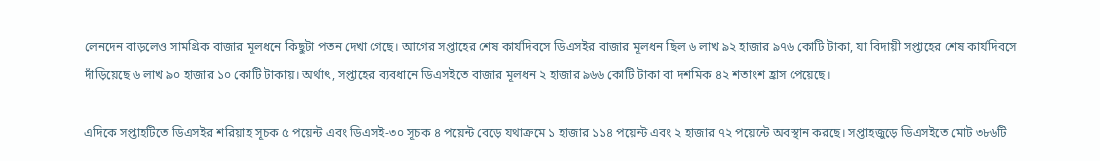লেনদেন বাড়লেও সামগ্রিক বাজার মূলধনে কিছুটা পতন দেখা গেছে। আগের সপ্তাহের শেষ কার্যদিবসে ডিএসইর বাজার মূলধন ছিল ৬ লাখ ৯২ হাজার ৯৭৬ কোটি টাকা, যা বিদায়ী সপ্তাহের শেষ কার্যদিবসে দাঁড়িয়েছে ৬ লাখ ৯০ হাজার ১০ কোটি টাকায়। অর্থাৎ, সপ্তাহের ব্যবধানে ডিএসইতে বাজার মূলধন ২ হাজার ৯৬৬ কোটি টাকা বা দশমিক ৪২ শতাংশ হ্রাস পেয়েছে।

এদিকে সপ্তাহটিতে ডিএসইর শরিয়াহ সূচক ৫ পয়েন্ট এবং ডিএসই-৩০ সূচক ৪ পয়েন্ট বেড়ে যথাক্রমে ১ হাজার ১১৪ পয়েন্ট এবং ২ হাজার ৭২ পয়েন্টে অবস্থান করছে। সপ্তাহজুড়ে ডিএসইতে মোট ৩৮৬টি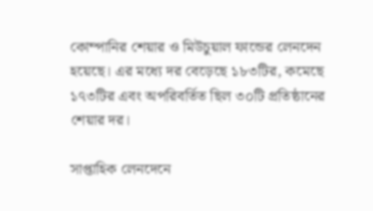কোম্পানির শেয়ার ও মিউচুয়াল ফান্ডের লেনদেন হয়েছে। এর মধ্যে দর বেড়েছে ১৮৩টির, কমেছে ১৭৩টির এবং অপরিবর্তিত ছিল ৩০টি প্রতিষ্ঠানের শেয়ার দর।

সাপ্তাহিক লেনদেনে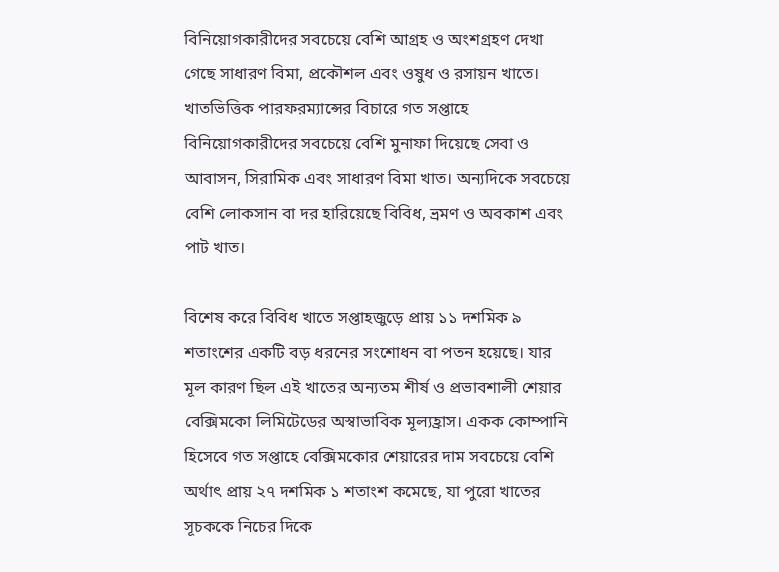বিনিয়োগকারীদের সবচেয়ে বেশি আগ্রহ ও অংশগ্রহণ দেখা গেছে সাধারণ বিমা, প্রকৌশল এবং ওষুধ ও রসায়ন খাতে। খাতভিত্তিক পারফরম্যান্সের বিচারে গত সপ্তাহে বিনিয়োগকারীদের সবচেয়ে বেশি মুনাফা দিয়েছে সেবা ও আবাসন, সিরামিক এবং সাধারণ বিমা খাত। অন্যদিকে সবচেয়ে বেশি লোকসান বা দর হারিয়েছে বিবিধ, ভ্রমণ ও অবকাশ এবং পাট খাত।

বিশেষ করে বিবিধ খাতে সপ্তাহজুড়ে প্রায় ১১ দশমিক ৯ শতাংশের একটি বড় ধরনের সংশোধন বা পতন হয়েছে। যার মূল কারণ ছিল এই খাতের অন্যতম শীর্ষ ও প্রভাবশালী শেয়ার বেক্সিমকো লিমিটেডের অস্বাভাবিক মূল্যহ্রাস। একক কোম্পানি হিসেবে গত সপ্তাহে বেক্সিমকোর শেয়ারের দাম সবচেয়ে বেশি অর্থাৎ প্রায় ২৭ দশমিক ১ শতাংশ কমেছে, যা পুরো খাতের সূচককে নিচের দিকে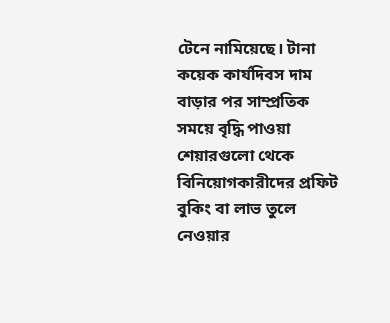টেনে নামিয়েছে। টানা কয়েক কার্যদিবস দাম বাড়ার পর সাম্প্রতিক সময়ে বৃদ্ধি পাওয়া শেয়ারগুলো থেকে বিনিয়োগকারীদের প্রফিট বুকিং বা লাভ তুলে নেওয়ার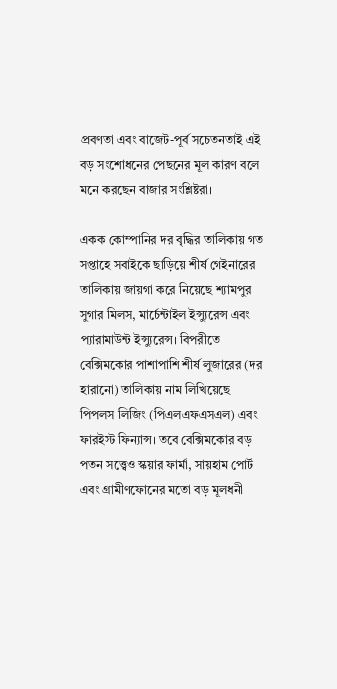প্রবণতা এবং বাজেট-পূর্ব সচেতনতাই এই বড় সংশোধনের পেছনের মূল কারণ বলে মনে করছেন বাজার সংশ্লিষ্টরা।

একক কোম্পানির দর বৃদ্ধির তালিকায় গত সপ্তাহে সবাইকে ছাড়িয়ে শীর্ষ গেইনারের তালিকায় জায়গা করে নিয়েছে শ্যামপুর সুগার মিলস, মার্চেন্টাইল ইন্স্যুরেন্স এবং প্যারামাউন্ট ইন্স্যুরেন্স। বিপরীতে বেক্সিমকোর পাশাপাশি শীর্ষ লুজারের (দর হারানো) তালিকায় নাম লিখিয়েছে পিপলস লিজিং (পিএলএফএসএল) এবং ফারইস্ট ফিন্যান্স। তবে বেক্সিমকোর বড় পতন সত্ত্বেও স্কয়ার ফার্মা, সায়হাম পোর্ট এবং গ্রামীণফোনের মতো বড় মূলধনী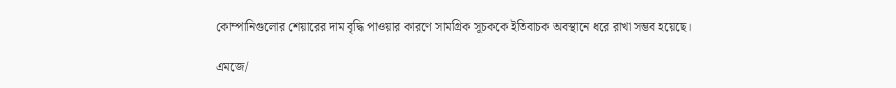কোম্পানিগুলোর শেয়ারের দাম বৃদ্ধি পাওয়ার কারণে সামগ্রিক সূচককে ইতিবাচক অবস্থানে ধরে রাখা সম্ভব হয়েছে।

এমজে/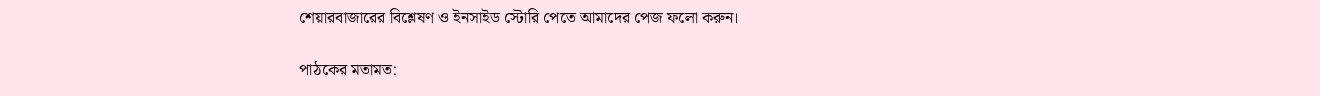শেয়ারবাজারের বিশ্লেষণ ও ইনসাইড স্টোরি পেতে আমাদের পেজ ফলো করুন।

পাঠকের মতামত: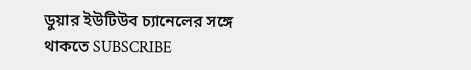ডুয়ার ইউটিউব চ্যানেলের সঙ্গে থাকতে SUBSCRIBE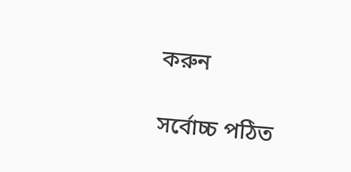করুন

সর্বোচ্চ পঠিত